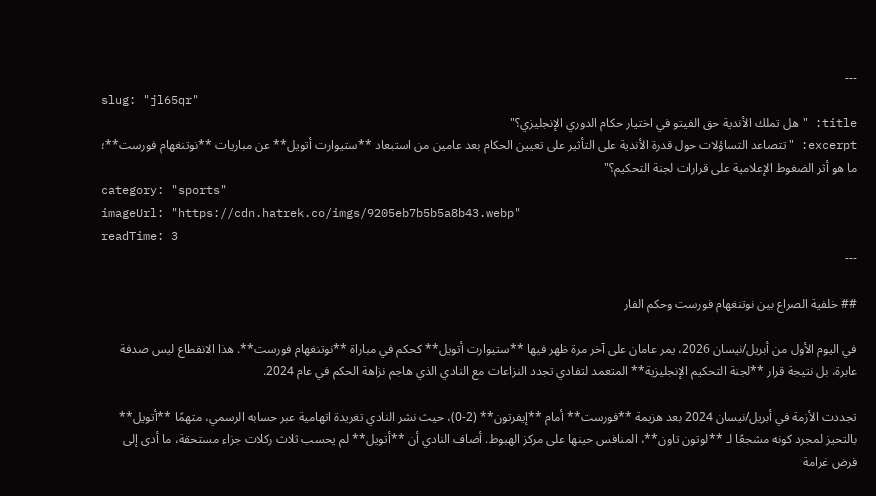---
slug: "jl65qr"
title: "هل تملك الأندية حق الفيتو في اختيار حكام الدوري الإنجليزي؟"
excerpt: "تتصاعد التساؤلات حول قدرة الأندية على التأثير على تعيين الحكام بعد عامين من استبعاد **ستيوارت أتويل** عن مباريات **نوتنغهام فورست**؛ ما هو أثر الضغوط الإعلامية على قرارات لجنة التحكيم؟"
category: "sports"
imageUrl: "https://cdn.hatrek.co/imgs/9205eb7b5b5a8b43.webp"
readTime: 3
---

## خلفية الصراع بين نوتنغهام فورست وحكم الفار

في اليوم الأول من أبريل/نيسان 2026، يمر عامان على آخر مرة ظهر فيها **ستيوارت أتويل** كحكم في مباراة **نوتنغهام فورست**. هذا الانقطاع ليس صدفة عابرة، بل نتيجة قرار **لجنة التحكيم الإنجليزية** المتعمد لتفادي تجدد النزاعات مع النادي الذي هاجم نزاهة الحكم في عام 2024.

تجددت الأزمة في أبريل/نيسان 2024 بعد هزيمة **فورست** أمام **إيفرتون** (2-0)، حيث نشر النادي تغريدة اتهامية عبر حسابه الرسمي، متهمًا **أتويل** بالتحيز لمجرد كونه مشجعًا لـ **لوتون تاون**، المنافس حينها على مركز الهبوط. أضاف النادي أن **أتويل** لم يحسب ثلاث ركلات جزاء مستحقة، ما أدى إلى فرض غرامة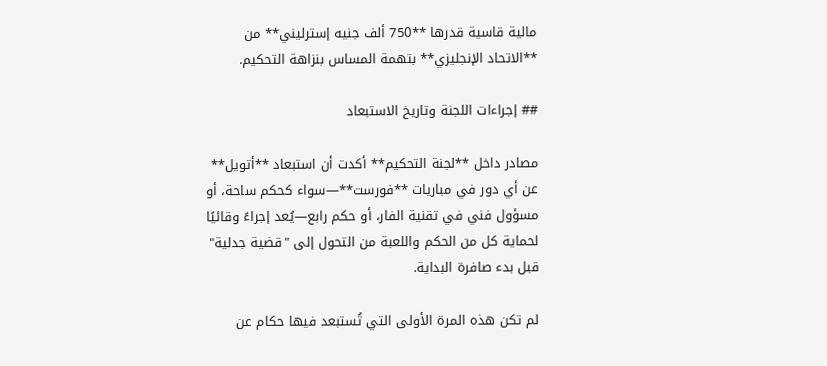مالية قاسية قدرها **750 ألف جنيه إسترليني** من **الاتحاد الإنجليزي** بتهمة المساس بنزاهة التحكيم.

## إجراءات اللجنة وتاريخ الاستبعاد

مصادر داخل **لجنة التحكيم** أكدت أن استبعاد **أتويل** عن أي دور في مباريات **فورست**—سواء كحكم ساحة، أو مسؤول فني في تقنية الفار، أو حكم رابع—يُعد إجراءً وقائيًا لحماية كل من الحكم واللعبة من التحول إلى "قضية جدلية" قبل بدء صافرة البداية.

لم تكن هذه المرة الأولى التي تُستبعد فيها حكام عن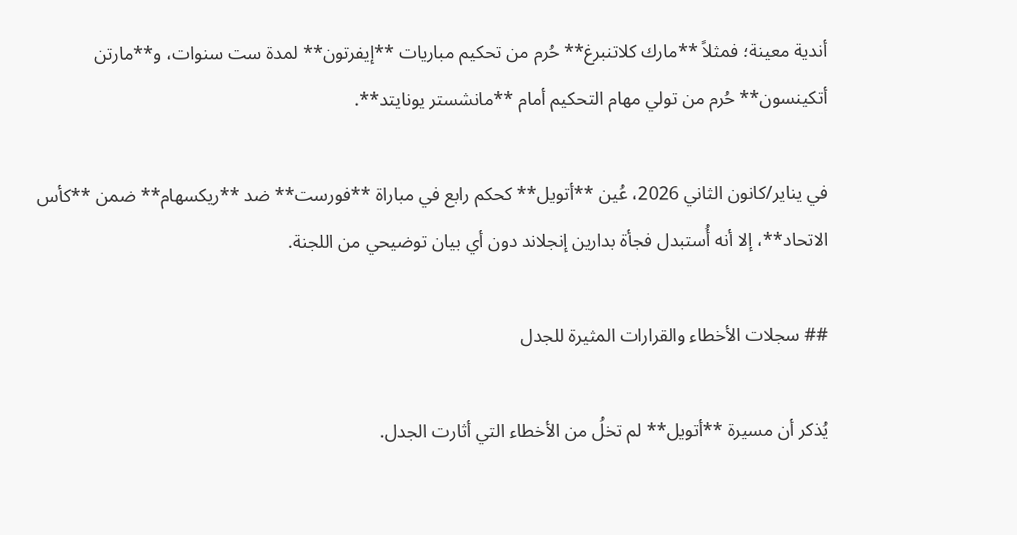أندية معينة؛ فمثلاً **مارك كلاتنبرغ** حُرم من تحكيم مباريات **إيفرتون** لمدة ست سنوات، و**مارتن أتكينسون** حُرم من تولي مهام التحكيم أمام **مانشستر يونايتد**.

في يناير/كانون الثاني 2026، عُين **أتويل** كحكم رابع في مباراة **فورست** ضد **ريكسهام** ضمن **كأس الاتحاد**، إلا أنه أُستبدل فجأة بدارين إنجلاند دون أي بيان توضيحي من اللجنة.

## سجلات الأخطاء والقرارات المثيرة للجدل

يُذكر أن مسيرة **أتويل** لم تخلُ من الأخطاء التي أثارت الجدل.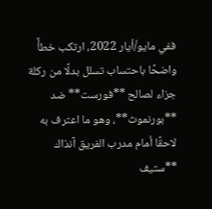ففي مايو/أيار 2022، ارتكب خطأً واضحًا باحتساب تسلل بدلًا من ركلة جزاء لصالح **فورست** ضد **بورنموث**، وهو ما اعترف به لاحقًا أمام مدرب الفريق آنذاك **ستيف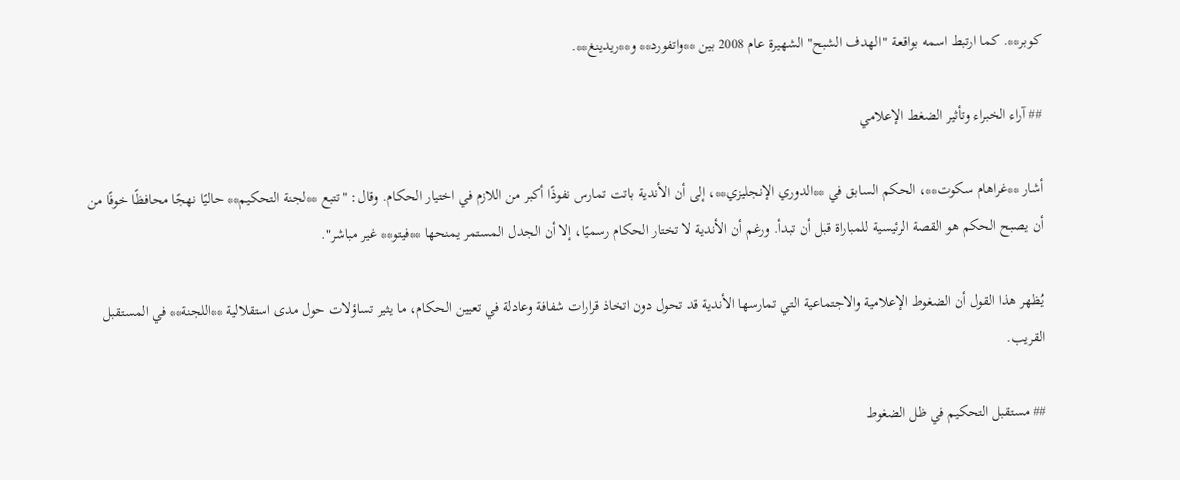كوبر**. كما ارتبط اسمه بواقعة "الهدف الشبح" الشهيرة عام 2008 بين **واتفورد** و**ريدينغ**.

## آراء الخبراء وتأثير الضغط الإعلامي

أشار **غراهام سكوت**، الحكم السابق في **الدوري الإنجليزي**، إلى أن الأندية باتت تمارس نفوذًا أكبر من اللازم في اختيار الحكام. وقال: "تتبع **لجنة التحكيم** حاليًا نهجًا محافظًا خوفًا من أن يصبح الحكم هو القصة الرئيسية للمباراة قبل أن تبدأ. ورغم أن الأندية لا تختار الحكام رسميًا، إلا أن الجدل المستمر يمنحها **فيتو** غير مباشر".

يُظهر هذا القول أن الضغوط الإعلامية والاجتماعية التي تمارسها الأندية قد تحول دون اتخاذ قرارات شفافة وعادلة في تعيين الحكام، ما يثير تساؤلات حول مدى استقلالية **اللجنة** في المستقبل القريب.

## مستقبل التحكيم في ظل الضغوط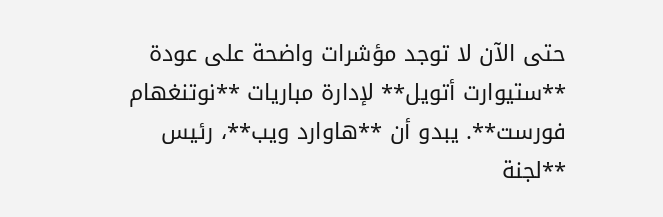حتى الآن لا توجد مؤشرات واضحة على عودة **ستيوارت أتويل** لإدارة مباريات **نوتنغهام فورست**. يبدو أن **هاوارد ويب**، رئيس **لجنة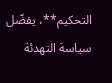التحكيم**، يفضّل سياسة التهدئة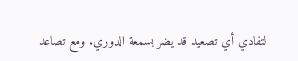لتفادي أي تصعيد قد يضر بسمعة الدوري. ومع تصاعد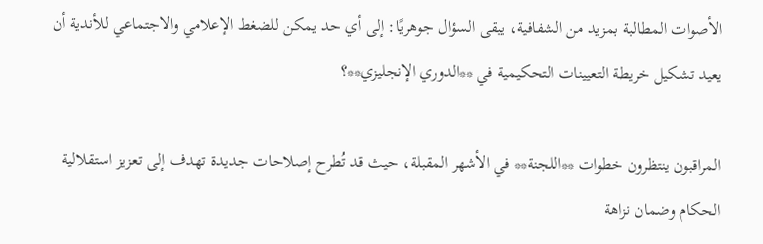الأصوات المطالبة بمزيد من الشفافية، يبقى السؤال جوهريًا: إلى أي حد يمكن للضغط الإعلامي والاجتماعي للأندية أن يعيد تشكيل خريطة التعيينات التحكيمية في **الدوري الإنجليزي**؟

المراقبون ينتظرون خطوات **اللجنة** في الأشهر المقبلة، حيث قد تُطرح إصلاحات جديدة تهدف إلى تعزيز استقلالية الحكام وضمان نزاهة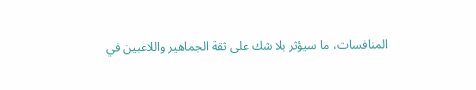المنافسات، ما سيؤثر بلا شك على ثقة الجماهير واللاعبين في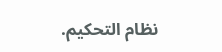نظام التحكيم.